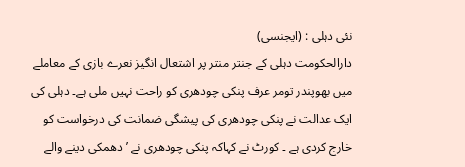نئی دہلی : (ایجنسی)
دارالحکومت دہلی کے جنتر منتر پر اشتعال انگیز نعرے بازی کے معاملے میں بھوپندر تومر عرف پنکی چودھری کو راحت نہیں ملی ہے۔ دہلی کی ایک عدالت نے پنکی چودھری کی پیشگی ضمانت کی درخواست کو خارج کردی ہے ۔ کورٹ نے کہاکہ پنکی چودھری نے ’دھمکی دینے والے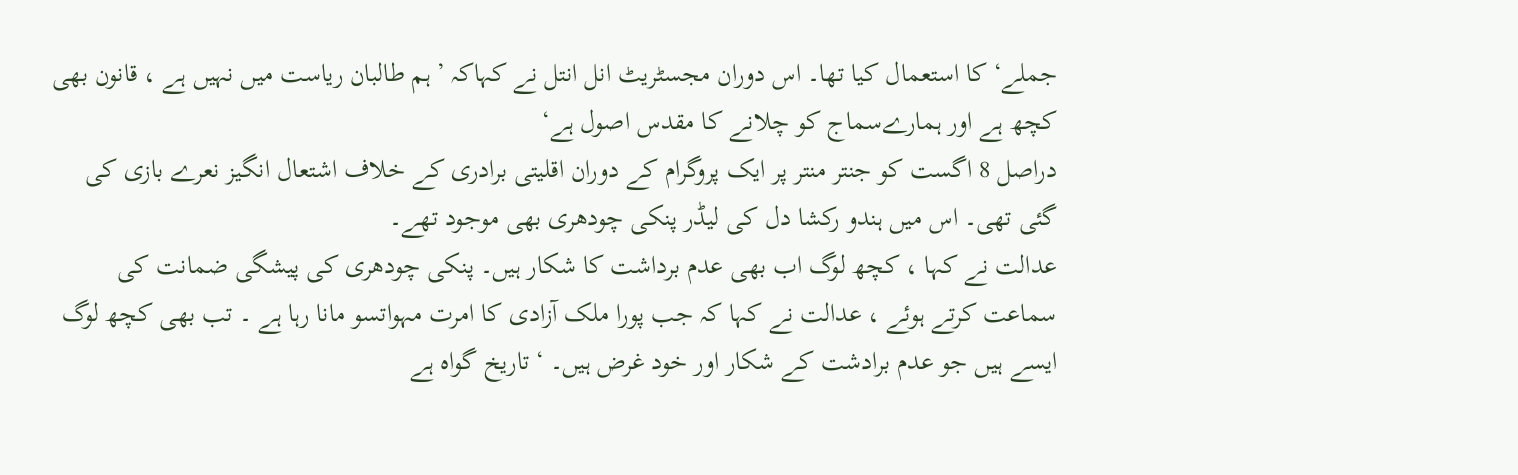جملے‘ کا استعمال کیا تھا۔ اس دوران مجسٹریٹ انل انتل نے کہاکہ ’ ہم طالبان ریاست میں نہیں ہے ، قانون بھی کچھ ہے اور ہمارےسماج کو چلانے کا مقدس اصول ہے‘
دراصل 8 اگست کو جنتر منتر پر ایک پروگرام کے دوران اقلیتی برادری کے خلاف اشتعال انگیز نعرے بازی کی گئی تھی۔ اس میں ہندو رکشا دل کی لیڈر پنکی چودھری بھی موجود تھے۔
عدالت نے کہا ، کچھ لوگ اب بھی عدم برداشت کا شکار ہیں۔ پنکی چودھری کی پیشگی ضمانت کی سماعت کرتے ہوئے ، عدالت نے کہا کہ جب پورا ملک آزادی کا امرت مہواتسو مانا رہا ہے ۔ تب بھی کچھ لوگ ایسے ہیں جو عدم برادشت کے شکار اور خود غرض ہیں۔ ‘ تاریخ گواہ ہے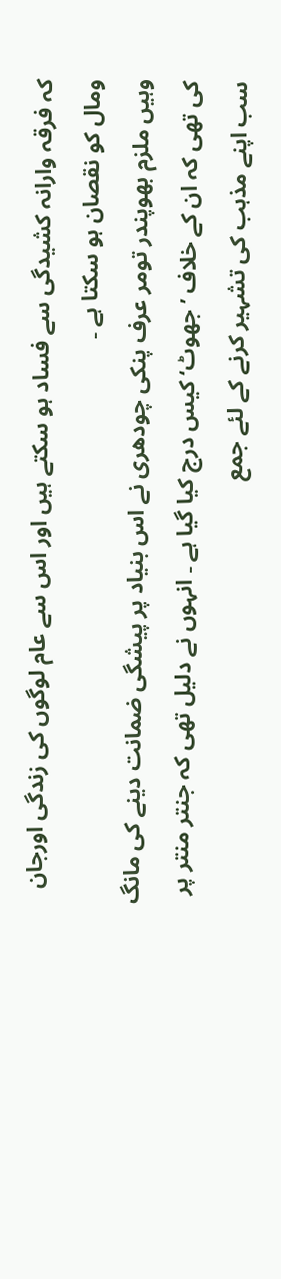کہ فرقہ وارانہ کشیدگی سے فساد ہو سکتے ہیں اور اس سے عام لوگوں کی زندگی اورجان ومال کو نقصان ہو سکتا ہے ۔
وہیں ملزم بھوپندر تومر عرف پنکی چودھری نے اس بنیاد پر پیشگی ضمانت دینے کی مانگ کی تھی کہ ان کے خلاف ’ جھوٹ‘ کیس درج کیا گیا ہے ۔ انہوں نے دلیل تھی کہ جنتر منتر پر سب اپنے مذہب کی تشہیر کرنے کے لئے جمع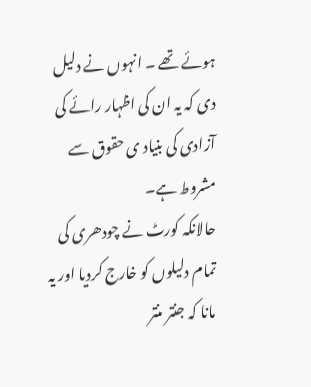ہوئے تھے ۔ انہوں نے دلیل دی کہ یہ ان کی اظہار رائے کی آزادی کی بنیاد ی حقوق سے مشروط ہے۔
حالانکہ کورٹ نے چودھری کی تمام دلیلوں کو خارج کردیا اور یہ مانا کہ جنتر منتر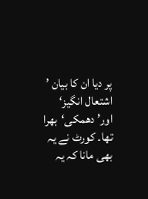پر دیا ان کا بیان ’ اشتعال انگیز‘ اور’ دھمکی‘بھرا تھا۔ کورٹ نے یہ بھی مانا کہ یہ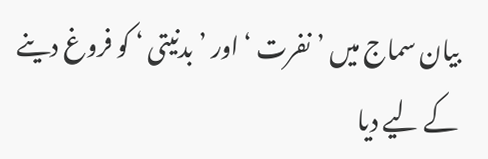بیان سماج میں ’نفرت ‘ اور ’ بدنیتی ‘ کو فروغ دینے کے لیے دیا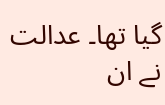گیا تھا۔ عدالت نے ان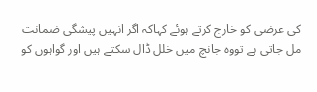کی عرضی کو خارج کرتے ہوئے کہاکہ اگر انہیں پیشگی ضمانت مل جاتی ہے تووہ جانچ میں خلل ڈال سکتے ہیں اور گواہوں کو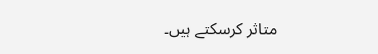متاثر کرسکتے ہیں۔